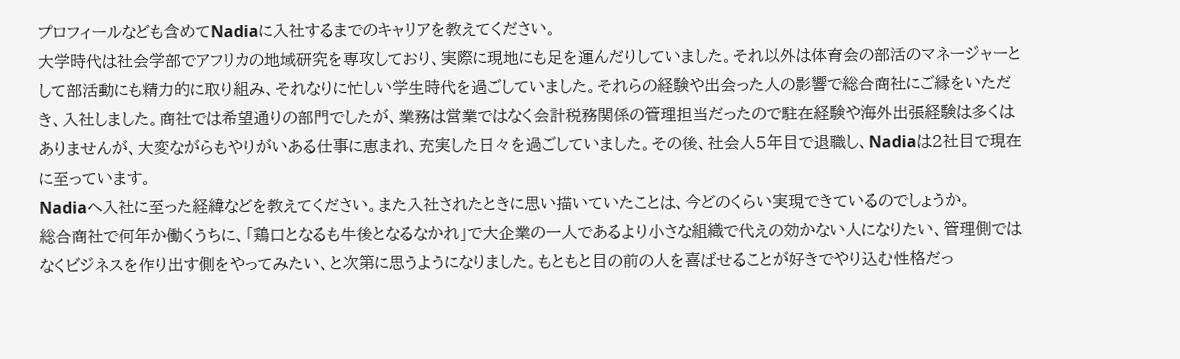プロフィールなども含めてNadiaに入社するまでのキャリアを教えてください。
大学時代は社会学部でアフリカの地域研究を専攻しており、実際に現地にも足を運んだりしていました。それ以外は体育会の部活のマネージャーとして部活動にも精力的に取り組み、それなりに忙しい学生時代を過ごしていました。それらの経験や出会った人の影響で総合商社にご縁をいただき、入社しました。商社では希望通りの部門でしたが、業務は営業ではなく会計税務関係の管理担当だったので駐在経験や海外出張経験は多くはありませんが、大変ながらもやりがいある仕事に恵まれ、充実した日々を過ごしていました。その後、社会人5年目で退職し、Nadiaは2社目で現在に至っています。
Nadiaへ入社に至った経緯などを教えてください。また入社されたときに思い描いていたことは、今どのくらい実現できているのでしょうか。
総合商社で何年か働くうちに、「鶏口となるも牛後となるなかれ」で大企業の一人であるより小さな組織で代えの効かない人になりたい、管理側ではなくビジネスを作り出す側をやってみたい、と次第に思うようになりました。もともと目の前の人を喜ばせることが好きでやり込む性格だっ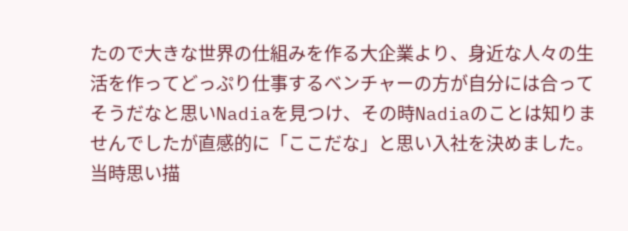たので大きな世界の仕組みを作る大企業より、身近な人々の生活を作ってどっぷり仕事するベンチャーの方が自分には合ってそうだなと思いNadiaを見つけ、その時Nadiaのことは知りませんでしたが直感的に「ここだな」と思い入社を決めました。当時思い描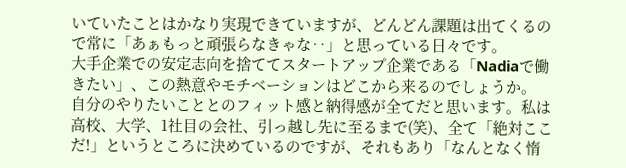いていたことはかなり実現できていますが、どんどん課題は出てくるので常に「あぁもっと頑張らなきゃな‥」と思っている日々です。
大手企業での安定志向を捨ててスタートアップ企業である「Nadiaで働きたい」、この熱意やモチベーションはどこから来るのでしょうか。
自分のやりたいこととのフィット感と納得感が全てだと思います。私は高校、大学、1社目の会社、引っ越し先に至るまで(笑)、全て「絶対ここだ!」というところに決めているのですが、それもあり「なんとなく惰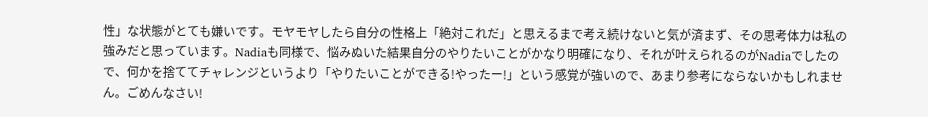性」な状態がとても嫌いです。モヤモヤしたら自分の性格上「絶対これだ」と思えるまで考え続けないと気が済まず、その思考体力は私の強みだと思っています。Nadiaも同様で、悩みぬいた結果自分のやりたいことがかなり明確になり、それが叶えられるのがNadiaでしたので、何かを捨ててチャレンジというより「やりたいことができる!やったー!」という感覚が強いので、あまり参考にならないかもしれません。ごめんなさい!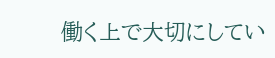働く上で大切にしてい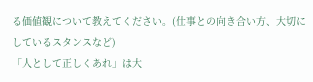る価値観について教えてください。(仕事との向き合い方、大切にしているスタンスなど)
「人として正しくあれ」は大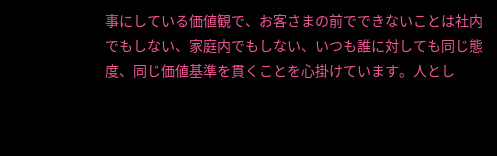事にしている価値観で、お客さまの前でできないことは社内でもしない、家庭内でもしない、いつも誰に対しても同じ態度、同じ価値基準を貫くことを心掛けています。人とし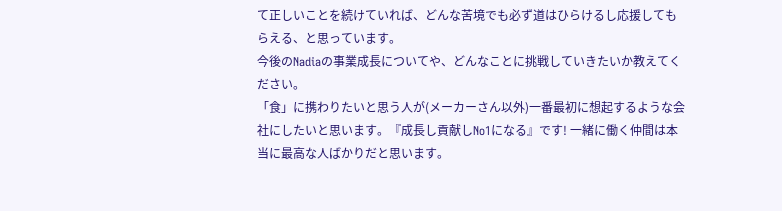て正しいことを続けていれば、どんな苦境でも必ず道はひらけるし応援してもらえる、と思っています。
今後のNadiaの事業成長についてや、どんなことに挑戦していきたいか教えてください。
「食」に携わりたいと思う人が(メーカーさん以外)一番最初に想起するような会社にしたいと思います。『成長し貢献しNo1になる』です! 一緒に働く仲間は本当に最高な人ばかりだと思います。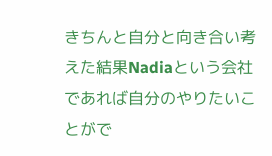きちんと自分と向き合い考えた結果Nadiaという会社であれば自分のやりたいことがで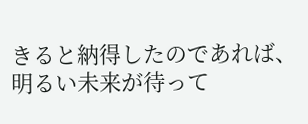きると納得したのであれば、明るい未来が待って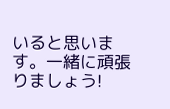いると思います。一緒に頑張りましょう!